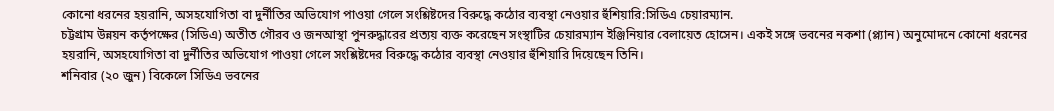কোনো ধরনের হয়রানি, অসহযোগিতা বা দুর্নীতির অভিযোগ পাওয়া গেলে সংশ্লিষ্টদের বিরুদ্ধে কঠোর ব্যবস্থা নেওয়ার হুঁশিয়ারি:সিডিএ চেয়ারম্যান.
চট্টগ্রাম উন্নয়ন কর্তৃপক্ষের (সিডিএ) অতীত গৌরব ও জনআস্থা পুনরুদ্ধারের প্রত্যয় ব্যক্ত করেছেন সংস্থাটির চেয়ারম্যান ইঞ্জিনিয়ার বেলায়েত হোসেন। একই সঙ্গে ভবনের নকশা (প্ল্যান) অনুমোদনে কোনো ধরনের হয়রানি, অসহযোগিতা বা দুর্নীতির অভিযোগ পাওয়া গেলে সংশ্লিষ্টদের বিরুদ্ধে কঠোর ব্যবস্থা নেওয়ার হুঁশিয়ারি দিয়েছেন তিনি।
শনিবার (২০ জুন) বিকেলে সিডিএ ভবনের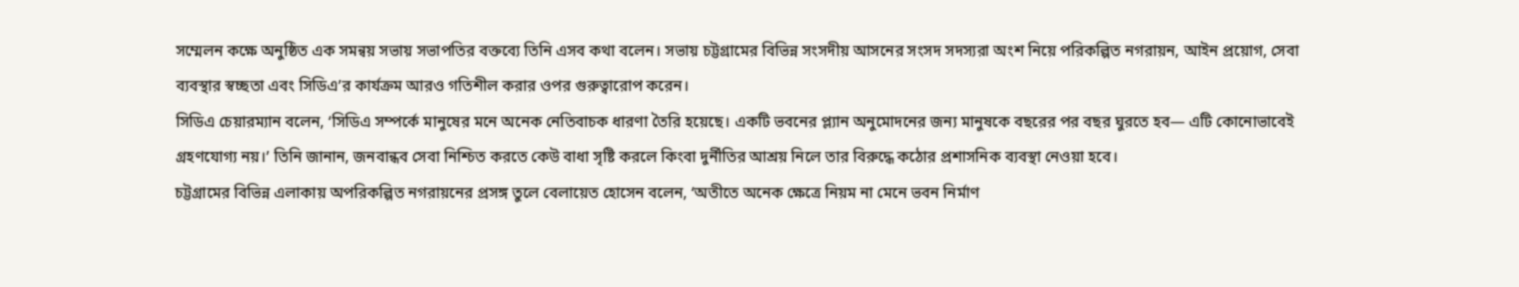সম্মেলন কক্ষে অনুষ্ঠিত এক সমন্বয় সভায় সভাপতির বক্তব্যে তিনি এসব কথা বলেন। সভায় চট্টগ্রামের বিভিন্ন সংসদীয় আসনের সংসদ সদস্যরা অংশ নিয়ে পরিকল্পিত নগরায়ন, আইন প্রয়োগ, সেবা ব্যবস্থার স্বচ্ছতা এবং সিডিএ’র কার্যক্রম আরও গতিশীল করার ওপর গুরুত্বারোপ করেন।
সিডিএ চেয়ারম্যান বলেন, ‘সিডিএ সম্পর্কে মানুষের মনে অনেক নেতিবাচক ধারণা তৈরি হয়েছে। একটি ভবনের প্ল্যান অনুমোদনের জন্য মানুষকে বছরের পর বছর ঘুরতে হব— এটি কোনোভাবেই গ্রহণযোগ্য নয়।’ তিনি জানান, জনবান্ধব সেবা নিশ্চিত করতে কেউ বাধা সৃষ্টি করলে কিংবা দুর্নীতির আশ্রয় নিলে তার বিরুদ্ধে কঠোর প্রশাসনিক ব্যবস্থা নেওয়া হবে।
চট্টগ্রামের বিভিন্ন এলাকায় অপরিকল্পিত নগরায়নের প্রসঙ্গ তুলে বেলায়েত হোসেন বলেন, ‘অতীতে অনেক ক্ষেত্রে নিয়ম না মেনে ভবন নির্মাণ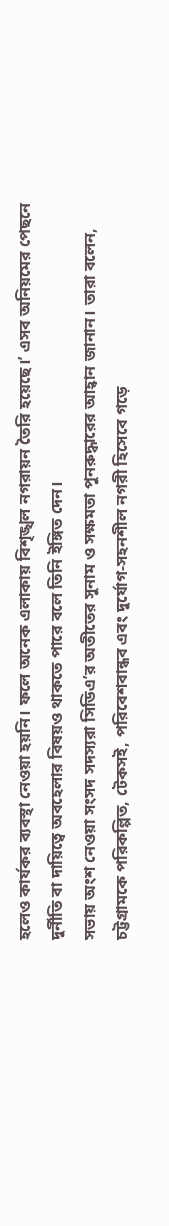হলেও কার্যকর ব্যবস্থা নেওয়া হয়নি। ফলে অনেক এলাকায় বিশৃঙ্খল নগরায়ন তৈরি হয়েছে।’ এসব অনিয়মের পেছনে দুর্নীতি বা দায়িত্বে অবহেলার বিষয়ও থাকতে পারে বলে তিনি ইঙ্গিত দেন।
সভায় অংশ নেওয়া সংসদ সদস্যরা সিডিএ’র অতীতের সুনাম ও সক্ষমতা পুনরুদ্ধারের আহ্বান জানান। তারা বলেন, চট্টগ্রামকে পরিকল্পিত, টেকসই, পরিবেশবান্ধব এবং দুর্যোগ-সহনশীল নগরী হিসেবে গড়ে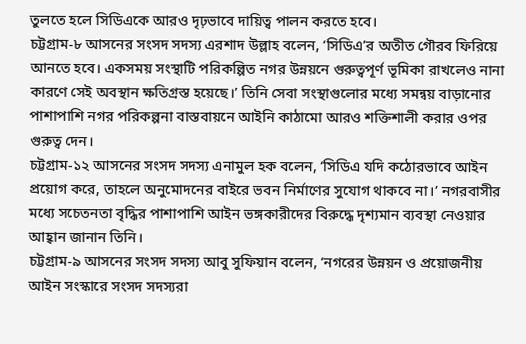তুলতে হলে সিডিএকে আরও দৃঢ়ভাবে দায়িত্ব পালন করতে হবে।
চট্টগ্রাম-৮ আসনের সংসদ সদস্য এরশাদ উল্লাহ বলেন, ‘সিডিএ’র অতীত গৌরব ফিরিয়ে আনতে হবে। একসময় সংস্থাটি পরিকল্পিত নগর উন্নয়নে গুরুত্বপূর্ণ ভূমিকা রাখলেও নানা কারণে সেই অবস্থান ক্ষতিগ্রস্ত হয়েছে।’ তিনি সেবা সংস্থাগুলোর মধ্যে সমন্বয় বাড়ানোর পাশাপাশি নগর পরিকল্পনা বাস্তবায়নে আইনি কাঠামো আরও শক্তিশালী করার ওপর গুরুত্ব দেন।
চট্টগ্রাম-১২ আসনের সংসদ সদস্য এনামুল হক বলেন, ‘সিডিএ যদি কঠোরভাবে আইন প্রয়োগ করে, তাহলে অনুমোদনের বাইরে ভবন নির্মাণের সুযোগ থাকবে না।’ নগরবাসীর মধ্যে সচেতনতা বৃদ্ধির পাশাপাশি আইন ভঙ্গকারীদের বিরুদ্ধে দৃশ্যমান ব্যবস্থা নেওয়ার আহ্বান জানান তিনি।
চট্টগ্রাম-৯ আসনের সংসদ সদস্য আবু সুফিয়ান বলেন, ‘নগরের উন্নয়ন ও প্রয়োজনীয় আইন সংস্কারে সংসদ সদস্যরা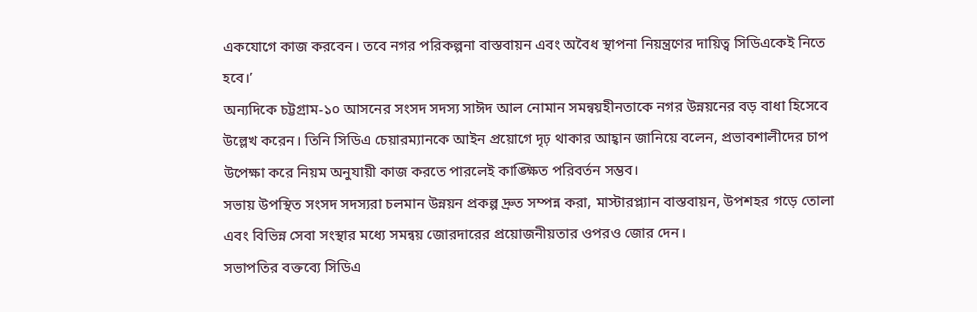একযোগে কাজ করবেন। তবে নগর পরিকল্পনা বাস্তবায়ন এবং অবৈধ স্থাপনা নিয়ন্ত্রণের দায়িত্ব সিডিএকেই নিতে হবে।’
অন্যদিকে চট্টগ্রাম-১০ আসনের সংসদ সদস্য সাঈদ আল নোমান সমন্বয়হীনতাকে নগর উন্নয়নের বড় বাধা হিসেবে উল্লেখ করেন। তিনি সিডিএ চেয়ারম্যানকে আইন প্রয়োগে দৃঢ় থাকার আহ্বান জানিয়ে বলেন, প্রভাবশালীদের চাপ উপেক্ষা করে নিয়ম অনুযায়ী কাজ করতে পারলেই কাঙ্ক্ষিত পরিবর্তন সম্ভব।
সভায় উপস্থিত সংসদ সদস্যরা চলমান উন্নয়ন প্রকল্প দ্রুত সম্পন্ন করা, মাস্টারপ্ল্যান বাস্তবায়ন, উপশহর গড়ে তোলা এবং বিভিন্ন সেবা সংস্থার মধ্যে সমন্বয় জোরদারের প্রয়োজনীয়তার ওপরও জোর দেন।
সভাপতির বক্তব্যে সিডিএ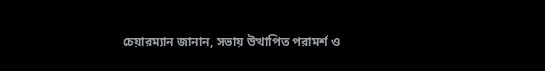চেয়ারম্যান জানান, সভায় উত্থাপিত পরামর্শ ও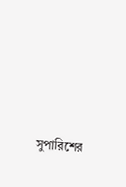সুপারিশের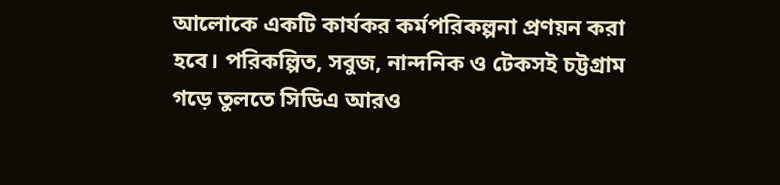আলোকে একটি কার্যকর কর্মপরিকল্পনা প্রণয়ন করা হবে। পরিকল্পিত, সবুজ, নান্দনিক ও টেকসই চট্টগ্রাম গড়ে তুলতে সিডিএ আরও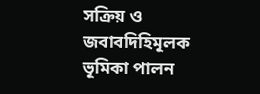সক্রিয় ও জবাবদিহিমূলক ভূমিকা পালন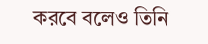করবে বলেও তিনি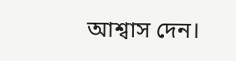আশ্বাস দেন।